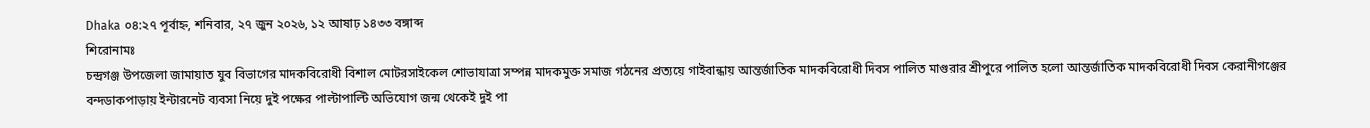Dhaka ০৪:২৭ পূর্বাহ্ন, শনিবার, ২৭ জুন ২০২৬, ১২ আষাঢ় ১৪৩৩ বঙ্গাব্দ
শিরোনামঃ
চন্দ্রগঞ্জ উপজেলা জামায়াত যুব বিভাগের মাদকবিরোধী বিশাল মোটরসাইকেল শোভাযাত্রা সম্পন্ন মাদকমুক্ত সমাজ গঠনের প্রত্যয়ে গাইবান্ধায় আন্তর্জাতিক মাদকবিরোধী দিবস পালিত মাগুরার শ্রীপুরে পালিত হলো আন্তর্জাতিক মাদকবিরোধী দিবস কেরানীগঞ্জের বন্দডাকপাড়ায় ইন্টারনেট ব্যবসা নিয়ে দুই পক্ষের পাল্টাপাল্টি অভিযোগ জন্ম থেকেই দুই পা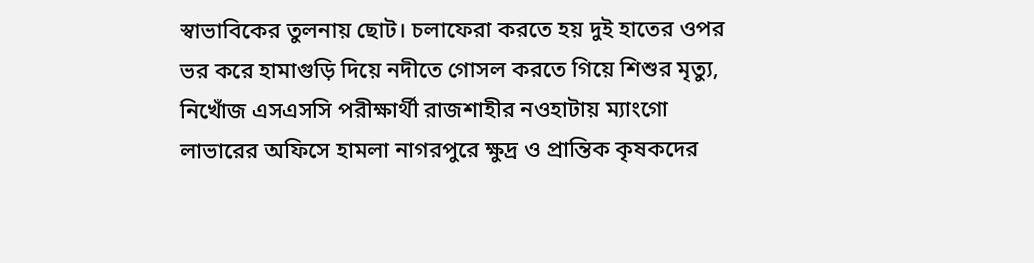স্বাভাবিকের তুলনায় ছোট। চলাফেরা করতে হয় দুই হাতের ওপর ভর করে হামাগুড়ি দিয়ে নদীতে গোসল করতে গিয়ে শিশুর মৃত্যু, নিখোঁজ এসএসসি পরীক্ষার্থী রাজশাহীর নওহাটায় ম্যাংগো লাভারের অফিসে হামলা নাগরপুরে ক্ষুদ্র ও প্রান্তিক কৃষকদের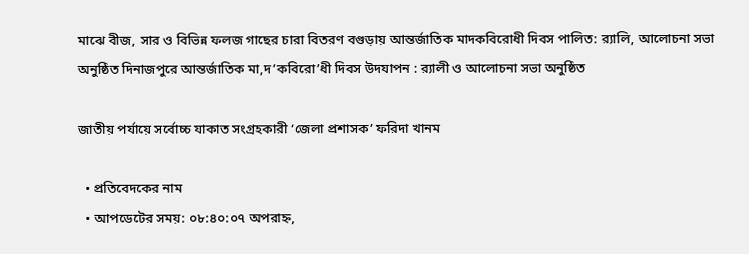মাঝে বীজ, সার ও বিভিন্ন ফলজ গাছের চারা বিতরণ বগুড়ায় আন্তর্জাতিক মাদকবিরোধী দিবস পালিত: র‍্যালি, আলোচনা সভা অনুষ্ঠিত দিনাজপুরে আন্তর্জাতিক মা,দ’কবিরো’ধী দিবস উদযাপন : র‍্যালী ও আলোচনা সভা অনুষ্ঠিত

জাতীয় পর্যায়ে সর্বোচ্চ যাকাত সংগ্রহকারী ‘জেলা প্রশাসক’ ফরিদা খানম

  • প্রতিবেদকের নাম
  • আপডেটের সময়: ০৮:৪০:০৭ অপরাহ্ন,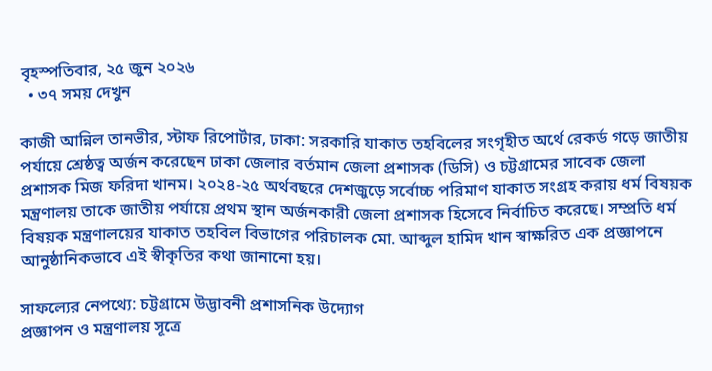বৃহস্পতিবার, ২৫ জুন ২০২৬
  • ৩৭ সময় দেখুন

কাজী আন্নিল তানভীর, স্টাফ রিপোর্টার, ঢাকা: সরকারি যাকাত তহবিলের সংগৃহীত অর্থে রেকর্ড গড়ে জাতীয় পর্যায়ে শ্রেষ্ঠত্ব অর্জন করেছেন ঢাকা জেলার বর্তমান জেলা প্রশাসক (ডিসি) ও চট্টগ্রামের সাবেক জেলা প্রশাসক মিজ ফরিদা খানম। ২০২৪-২৫ অর্থবছরে দেশজুড়ে সর্বোচ্চ পরিমাণ যাকাত সংগ্রহ করায় ধর্ম বিষয়ক মন্ত্রণালয় তাকে জাতীয় পর্যায়ে প্রথম স্থান অর্জনকারী জেলা প্রশাসক হিসেবে নির্বাচিত করেছে। সম্প্রতি ধর্ম বিষয়ক মন্ত্রণালয়ের যাকাত তহবিল বিভাগের পরিচালক মো. আব্দুল হামিদ খান স্বাক্ষরিত এক প্রজ্ঞাপনে আনুষ্ঠানিকভাবে এই স্বীকৃতির কথা জানানো হয়।

সাফল্যের নেপথ্যে: চট্টগ্রামে উদ্ভাবনী প্রশাসনিক উদ্যোগ
প্রজ্ঞাপন ও মন্ত্রণালয় সূত্রে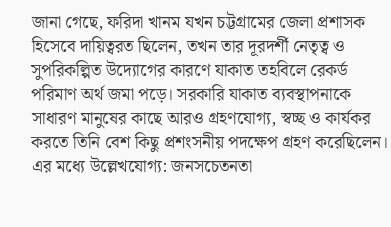জানা গেছে, ফরিদা খানম যখন চট্টগ্রামের জেলা প্রশাসক হিসেবে দায়িত্বরত ছিলেন, তখন তার দূরদর্শী নেতৃত্ব ও সুপরিকল্পিত উদ্যোগের কারণে যাকাত তহবিলে রেকর্ড পরিমাণ অর্থ জমা পড়ে। সরকারি যাকাত ব্যবস্থাপনাকে সাধারণ মানুষের কাছে আরও গ্রহণযোগ্য, স্বচ্ছ ও কার্যকর করতে তিনি বেশ কিছু প্রশংসনীয় পদক্ষেপ গ্রহণ করেছিলেন। এর মধ্যে উল্লেখযোগ্য: জনসচেতনতা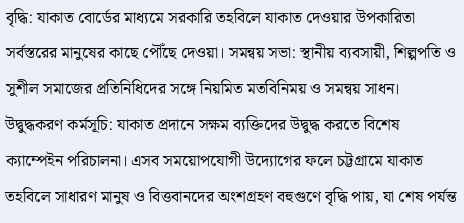বৃদ্ধি: যাকাত বোর্ডের মাধ্যমে সরকারি তহবিলে যাকাত দেওয়ার উপকারিতা সর্বস্তরের মানুষের কাছে পৌঁছে দেওয়া। সমন্বয় সভা: স্থানীয় ব্যবসায়ী, শিল্পপতি ও সুশীল সমাজের প্রতিনিধিদের সঙ্গে নিয়মিত মতবিনিময় ও সমন্বয় সাধন। উদ্বুদ্ধকরণ কর্মসূচি: যাকাত প্রদানে সক্ষম ব্যক্তিদের উদ্বুদ্ধ করতে বিশেষ ক্যাম্পেইন পরিচালনা। এসব সময়োপযোগী উদ্যোগের ফলে চট্টগ্রামে যাকাত তহবিলে সাধারণ মানুষ ও বিত্তবানদের অংশগ্রহণ বহুগুণে বৃদ্ধি পায়, যা শেষ পর্যন্ত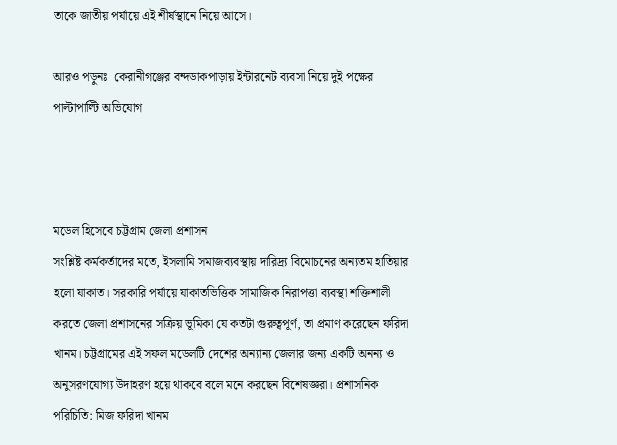তাকে জাতীয় পর্যায়ে এই শীর্ষস্থানে নিয়ে আসে।

আরও পড়ুনঃ  কেরানীগঞ্জের বন্দডাকপাড়ায় ইন্টারনেট ব্যবসা নিয়ে দুই পক্ষের পাল্টাপাল্টি অভিযোগ



মডেল হিসেবে চট্টগ্রাম জেলা প্রশাসন
সংশ্লিষ্ট কর্মকর্তাদের মতে, ইসলামি সমাজব্যবস্থায় দারিদ্র্য বিমোচনের অন্যতম হাতিয়ার হলো যাকাত। সরকারি পর্যায়ে যাকাতভিত্তিক সামাজিক নিরাপত্তা ব্যবস্থা শক্তিশালী করতে জেলা প্রশাসনের সক্রিয় ভূমিকা যে কতটা গুরুত্বপূর্ণ, তা প্রমাণ করেছেন ফরিদা খানম। চট্টগ্রামের এই সফল মডেলটি দেশের অন্যান্য জেলার জন্য একটি অনন্য ও অনুসরণযোগ্য উদাহরণ হয়ে থাকবে বলে মনে করছেন বিশেষজ্ঞরা। প্রশাসনিক পরিচিতি: মিজ ফরিদা খানম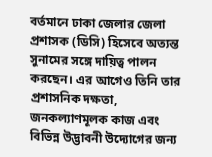বর্তমানে ঢাকা জেলার জেলা প্রশাসক (ডিসি) হিসেবে অত্যন্ত সুনামের সঙ্গে দায়িত্ব পালন করছেন। এর আগেও তিনি তার প্রশাসনিক দক্ষতা, জনকল্যাণমূলক কাজ এবং বিভিন্ন উদ্ভাবনী উদ্যোগের জন্য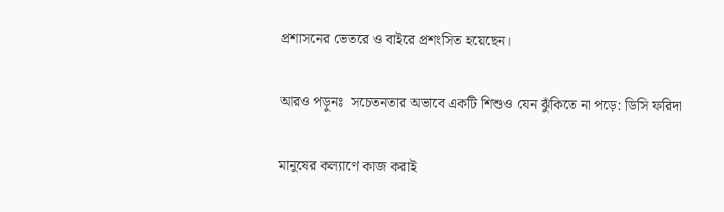প্রশাসনের ভেতরে ও বাইরে প্রশংসিত হয়েছেন।

আরও পড়ুনঃ  সচেতনতার অভাবে একটি শিশুও যেন ঝুঁকিতে না পড়ে: ডিসি ফরিদা

মানুষের কল্যাণে কাজ করাই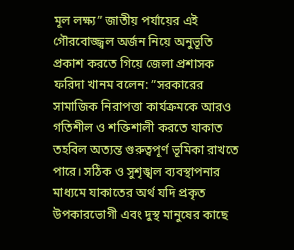মূল লক্ষ্য” জাতীয় পর্যায়ের এই গৌরবোজ্জ্বল অর্জন নিয়ে অনুভূতি প্রকাশ করতে গিয়ে জেলা প্রশাসক ফরিদা খানম বলেন: ”সরকারের সামাজিক নিরাপত্তা কার্যক্রমকে আরও গতিশীল ও শক্তিশালী করতে যাকাত তহবিল অত্যন্ত গুরুত্বপূর্ণ ভূমিকা রাখতে পারে। সঠিক ও সুশৃঙ্খল ব্যবস্থাপনার মাধ্যমে যাকাতের অর্থ যদি প্রকৃত উপকারভোগী এবং দুস্থ মানুষের কাছে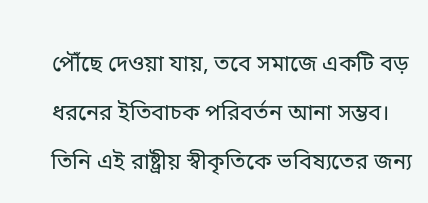পৌঁছে দেওয়া যায়, তবে সমাজে একটি বড় ধরনের ইতিবাচক পরিবর্তন আনা সম্ভব। তিনি এই রাষ্ট্রীয় স্বীকৃতিকে ভবিষ্যতের জন্য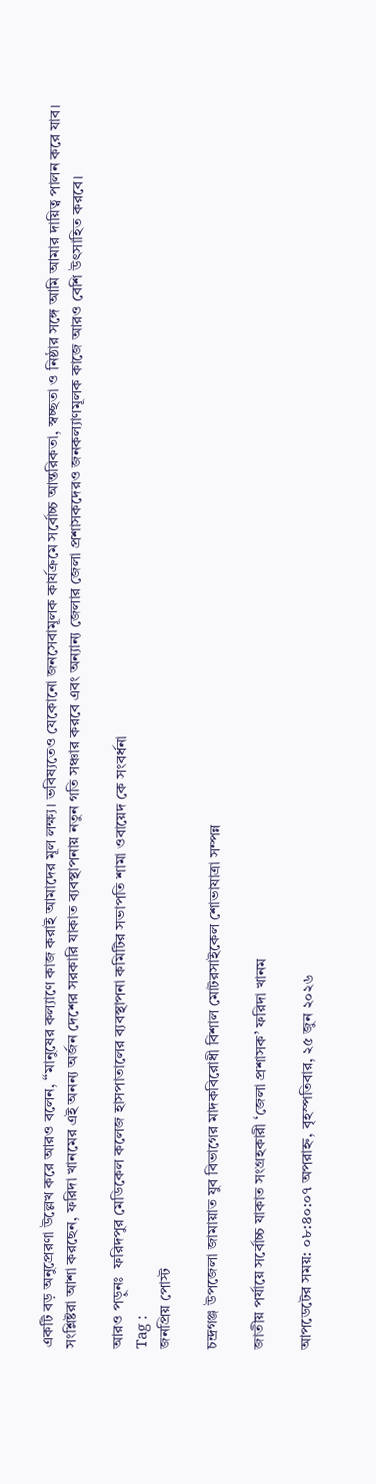একটি বড় অনুপ্রেরণা উল্লেখ করে আরও বলেন, “মানুষের কল্যাণে কাজ করাই আমাদের মূল লক্ষ্য। ভবিষ্যতেও যেকোনো জনসেবামূলক কার্যক্রমে সর্বোচ্চ আন্তরিকতা, স্বচ্ছতা ও নিষ্ঠার সঙ্গে আমি আমার দায়িত্ব পালন করে যাব। সংশ্লিষ্টরা আশা করছেন, ফরিদা খানমের এই অনন্য অর্জন দেশের সরকারি যাকাত ব্যবস্থাপনায় নতুন গতি সঞ্চার করবে এবং অন্যান্য জেলার জেলা প্রশাসকদেরও জনকল্যাণমূলক কাজে আরও বেশি উৎসাহিত করবে।

আরও পড়ুনঃ  ফরিদপুর মেডিকেল কলেজ হাসপাতালের ব্যবস্থাপনা কমিটির সভাপতি শামা ওবায়েদ কে সংবর্ধনা
Tag :
জনপ্রিয় পোস্ট

চন্দ্রগঞ্জ উপজেলা জামায়াত যুব বিভাগের মাদকবিরোধী বিশাল মোটরসাইকেল শোভাযাত্রা সম্পন্ন

জাতীয় পর্যায়ে সর্বোচ্চ যাকাত সংগ্রহকারী ‘জেলা প্রশাসক’ ফরিদা খানম

আপডেটের সময়: ০৮:৪০:০৭ অপরাহ্ন, বৃহস্পতিবার, ২৫ জুন ২০২৬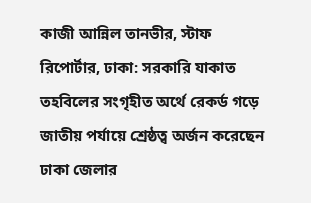কাজী আন্নিল তানভীর, স্টাফ রিপোর্টার, ঢাকা: সরকারি যাকাত তহবিলের সংগৃহীত অর্থে রেকর্ড গড়ে জাতীয় পর্যায়ে শ্রেষ্ঠত্ব অর্জন করেছেন ঢাকা জেলার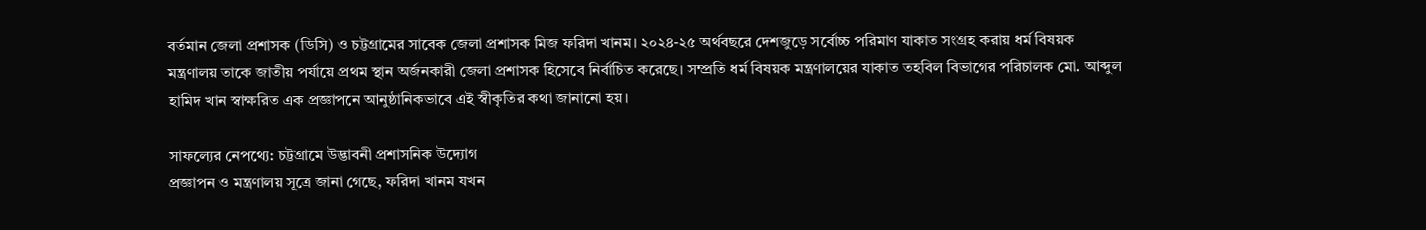বর্তমান জেলা প্রশাসক (ডিসি) ও চট্টগ্রামের সাবেক জেলা প্রশাসক মিজ ফরিদা খানম। ২০২৪-২৫ অর্থবছরে দেশজুড়ে সর্বোচ্চ পরিমাণ যাকাত সংগ্রহ করায় ধর্ম বিষয়ক মন্ত্রণালয় তাকে জাতীয় পর্যায়ে প্রথম স্থান অর্জনকারী জেলা প্রশাসক হিসেবে নির্বাচিত করেছে। সম্প্রতি ধর্ম বিষয়ক মন্ত্রণালয়ের যাকাত তহবিল বিভাগের পরিচালক মো. আব্দুল হামিদ খান স্বাক্ষরিত এক প্রজ্ঞাপনে আনুষ্ঠানিকভাবে এই স্বীকৃতির কথা জানানো হয়।

সাফল্যের নেপথ্যে: চট্টগ্রামে উদ্ভাবনী প্রশাসনিক উদ্যোগ
প্রজ্ঞাপন ও মন্ত্রণালয় সূত্রে জানা গেছে, ফরিদা খানম যখন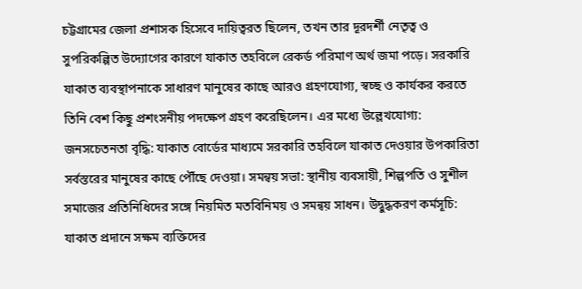চট্টগ্রামের জেলা প্রশাসক হিসেবে দায়িত্বরত ছিলেন, তখন তার দূরদর্শী নেতৃত্ব ও সুপরিকল্পিত উদ্যোগের কারণে যাকাত তহবিলে রেকর্ড পরিমাণ অর্থ জমা পড়ে। সরকারি যাকাত ব্যবস্থাপনাকে সাধারণ মানুষের কাছে আরও গ্রহণযোগ্য, স্বচ্ছ ও কার্যকর করতে তিনি বেশ কিছু প্রশংসনীয় পদক্ষেপ গ্রহণ করেছিলেন। এর মধ্যে উল্লেখযোগ্য: জনসচেতনতা বৃদ্ধি: যাকাত বোর্ডের মাধ্যমে সরকারি তহবিলে যাকাত দেওয়ার উপকারিতা সর্বস্তরের মানুষের কাছে পৌঁছে দেওয়া। সমন্বয় সভা: স্থানীয় ব্যবসায়ী, শিল্পপতি ও সুশীল সমাজের প্রতিনিধিদের সঙ্গে নিয়মিত মতবিনিময় ও সমন্বয় সাধন। উদ্বুদ্ধকরণ কর্মসূচি: যাকাত প্রদানে সক্ষম ব্যক্তিদের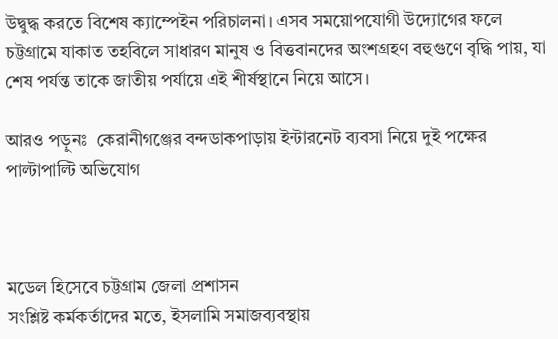উদ্বুদ্ধ করতে বিশেষ ক্যাম্পেইন পরিচালনা। এসব সময়োপযোগী উদ্যোগের ফলে চট্টগ্রামে যাকাত তহবিলে সাধারণ মানুষ ও বিত্তবানদের অংশগ্রহণ বহুগুণে বৃদ্ধি পায়, যা শেষ পর্যন্ত তাকে জাতীয় পর্যায়ে এই শীর্ষস্থানে নিয়ে আসে।

আরও পড়ুনঃ  কেরানীগঞ্জের বন্দডাকপাড়ায় ইন্টারনেট ব্যবসা নিয়ে দুই পক্ষের পাল্টাপাল্টি অভিযোগ



মডেল হিসেবে চট্টগ্রাম জেলা প্রশাসন
সংশ্লিষ্ট কর্মকর্তাদের মতে, ইসলামি সমাজব্যবস্থায়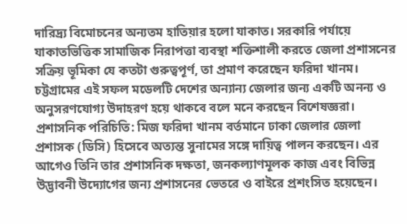দারিদ্র্য বিমোচনের অন্যতম হাতিয়ার হলো যাকাত। সরকারি পর্যায়ে যাকাতভিত্তিক সামাজিক নিরাপত্তা ব্যবস্থা শক্তিশালী করতে জেলা প্রশাসনের সক্রিয় ভূমিকা যে কতটা গুরুত্বপূর্ণ, তা প্রমাণ করেছেন ফরিদা খানম। চট্টগ্রামের এই সফল মডেলটি দেশের অন্যান্য জেলার জন্য একটি অনন্য ও অনুসরণযোগ্য উদাহরণ হয়ে থাকবে বলে মনে করছেন বিশেষজ্ঞরা। প্রশাসনিক পরিচিতি: মিজ ফরিদা খানম বর্তমানে ঢাকা জেলার জেলা প্রশাসক (ডিসি) হিসেবে অত্যন্ত সুনামের সঙ্গে দায়িত্ব পালন করছেন। এর আগেও তিনি তার প্রশাসনিক দক্ষতা, জনকল্যাণমূলক কাজ এবং বিভিন্ন উদ্ভাবনী উদ্যোগের জন্য প্রশাসনের ভেতরে ও বাইরে প্রশংসিত হয়েছেন।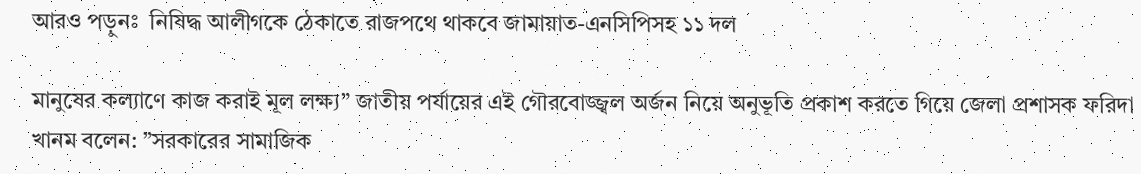আরও পড়ুনঃ  নিষিদ্ধ আলীগকে ঠেকাতে রাজপথে থাকবে জামায়াত-এনসিপিসহ ১১ দল

মানুষের কল্যাণে কাজ করাই মূল লক্ষ্য” জাতীয় পর্যায়ের এই গৌরবোজ্জ্বল অর্জন নিয়ে অনুভূতি প্রকাশ করতে গিয়ে জেলা প্রশাসক ফরিদা খানম বলেন: ”সরকারের সামাজিক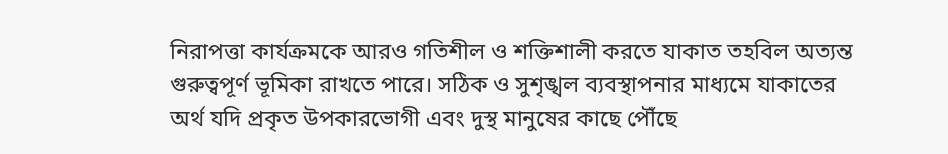নিরাপত্তা কার্যক্রমকে আরও গতিশীল ও শক্তিশালী করতে যাকাত তহবিল অত্যন্ত গুরুত্বপূর্ণ ভূমিকা রাখতে পারে। সঠিক ও সুশৃঙ্খল ব্যবস্থাপনার মাধ্যমে যাকাতের অর্থ যদি প্রকৃত উপকারভোগী এবং দুস্থ মানুষের কাছে পৌঁছে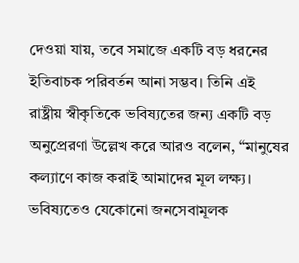দেওয়া যায়, তবে সমাজে একটি বড় ধরনের ইতিবাচক পরিবর্তন আনা সম্ভব। তিনি এই রাষ্ট্রীয় স্বীকৃতিকে ভবিষ্যতের জন্য একটি বড় অনুপ্রেরণা উল্লেখ করে আরও বলেন, “মানুষের কল্যাণে কাজ করাই আমাদের মূল লক্ষ্য। ভবিষ্যতেও যেকোনো জনসেবামূলক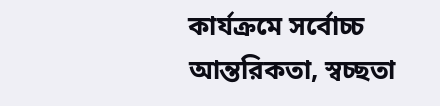কার্যক্রমে সর্বোচ্চ আন্তরিকতা, স্বচ্ছতা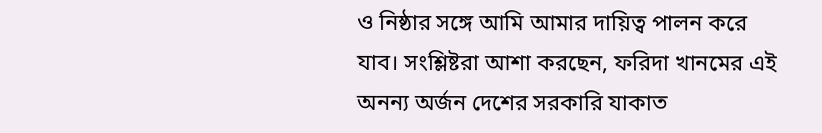ও নিষ্ঠার সঙ্গে আমি আমার দায়িত্ব পালন করে যাব। সংশ্লিষ্টরা আশা করছেন, ফরিদা খানমের এই অনন্য অর্জন দেশের সরকারি যাকাত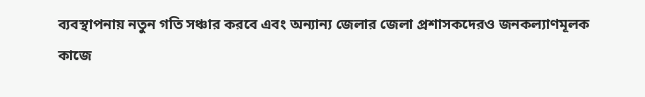ব্যবস্থাপনায় নতুন গতি সঞ্চার করবে এবং অন্যান্য জেলার জেলা প্রশাসকদেরও জনকল্যাণমূলক কাজে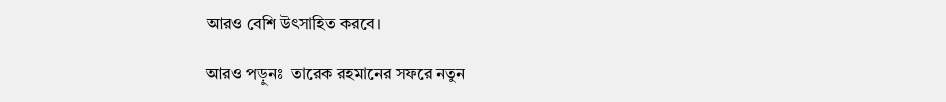আরও বেশি উৎসাহিত করবে।

আরও পড়ুনঃ  তারেক রহমানের সফরে নতুন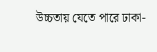উচ্চতায় যেতে পারে ঢাকা-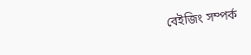বেইজিং সম্পর্ক